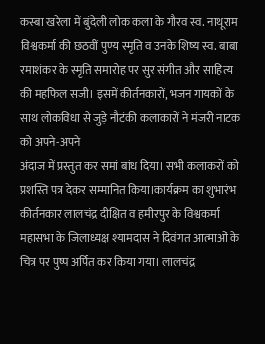कस्बा खरेला में बुंदेली लोक कला के गौरव स्व. नाथूराम विश्वकर्मा की छठवीं पुण्य स्मृति व उनके शिष्य स्व. बाबा रमाशंकर के स्मृति समारोह पर सुर संगीत और साहित्य की महफिल सजी। इसमें कीर्तनकारों, भजन गायकों के साथ लोकविधा से जुड़े नौटंकी कलाकारों ने मंजरी नाटक को अपने-अपने
अंदाज में प्रस्तुत कर समां बांध दिया। सभी कलाकरों को प्रशस्ति पत्र देकर सम्मानित किया।कार्यक्रम का शुभारंभ कीर्तनकार लालचंद्र दीक्षित व हमीरपुर के विश्वकर्मा महासभा के जिलाध्यक्ष श्यामदास ने दिवंगत आत्माओं के चित्र पर पुष्प अर्पित कर किया गया। लालचंद्र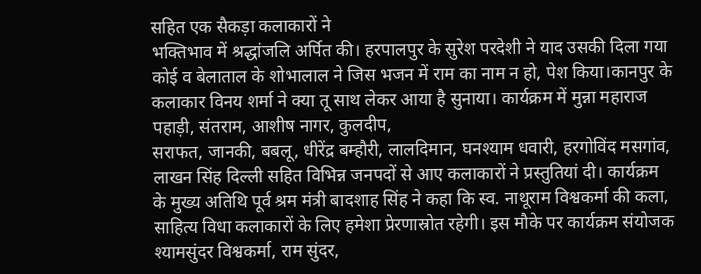सहित एक सैकड़ा कलाकारों ने
भक्तिभाव में श्रद्धांजलि अर्पित की। हरपालपुर के सुरेश परदेशी ने याद उसकी दिला गया कोई व बेलाताल के शोभालाल ने जिस भजन में राम का नाम न हो, पेश किया।कानपुर के कलाकार विनय शर्मा ने क्या तू साथ लेकर आया है सुनाया। कार्यक्रम में मुन्ना महाराज पहाड़ी, संतराम, आशीष नागर, कुलदीप,
सराफत, जानकी, बबलू, धीरेंद्र बम्हौरी, लालदिमान, घनश्याम धवारी, हरगोविंद मसगांव, लाखन सिंह दिल्ली सहित विभिन्न जनपदों से आए कलाकारों ने प्रस्तुतियां दी। कार्यक्रम के मुख्य अतिथि पूर्व श्रम मंत्री बादशाह सिंह ने कहा कि स्व. नाथूराम विश्वकर्मा की कला, साहित्य विधा कलाकारों के लिए हमेशा प्रेरणास्रोत रहेगी। इस मौके पर कार्यक्रम संयोजक श्यामसुंदर विश्वकर्मा, राम सुंदर,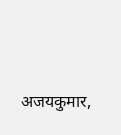अजयकुमार,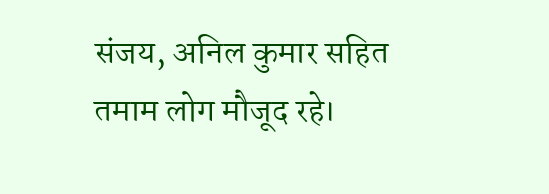संजय, अनिल कुमार सहित तमाम लोग मौजूद रहे।